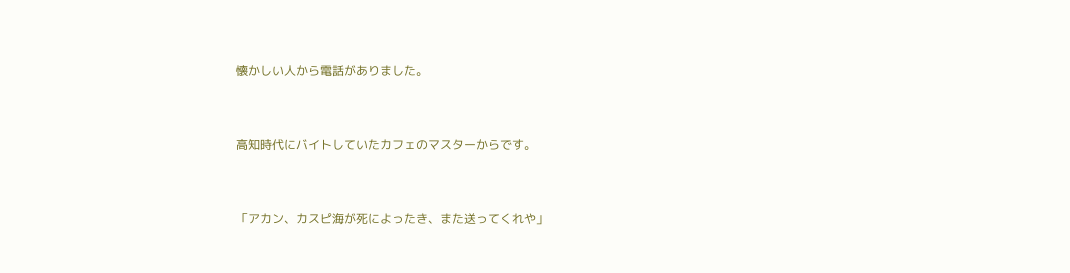懐かしい人から電話がありました。


高知時代にバイトしていたカフェのマスターからです。


「アカン、カスピ海が死によったき、また送ってくれや」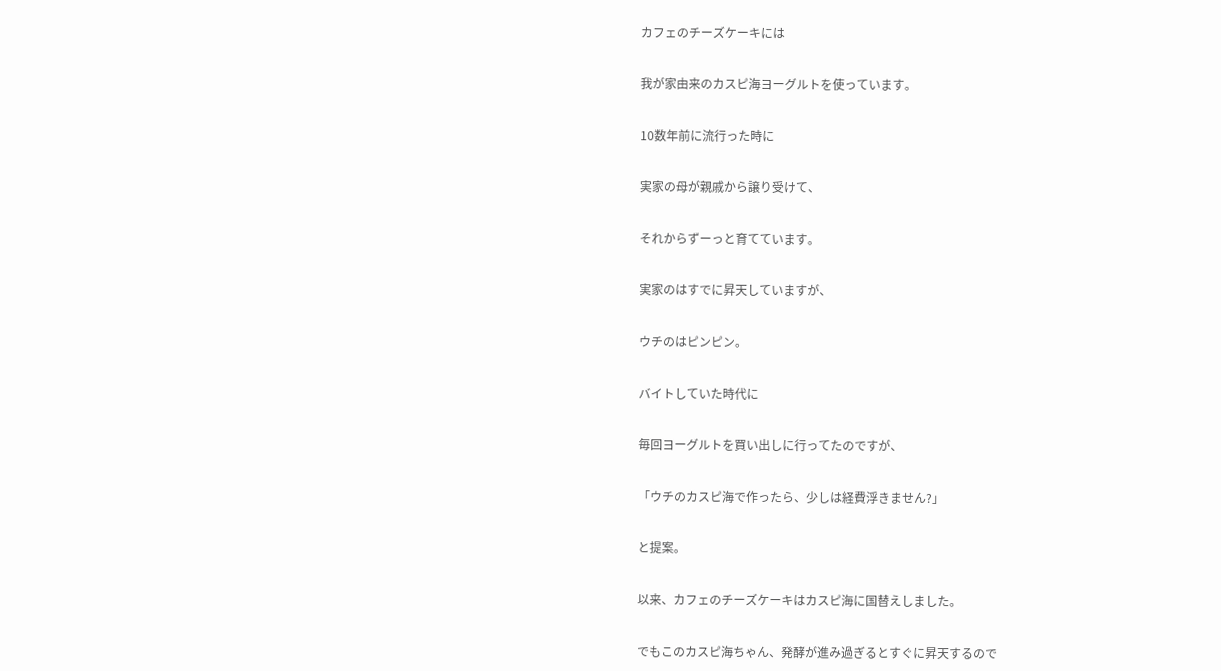カフェのチーズケーキには


我が家由来のカスピ海ヨーグルトを使っています。


10数年前に流行った時に


実家の母が親戚から譲り受けて、


それからずーっと育てています。


実家のはすでに昇天していますが、


ウチのはピンピン。


バイトしていた時代に


毎回ヨーグルトを買い出しに行ってたのですが、


「ウチのカスピ海で作ったら、少しは経費浮きません?」


と提案。


以来、カフェのチーズケーキはカスピ海に国替えしました。


でもこのカスピ海ちゃん、発酵が進み過ぎるとすぐに昇天するので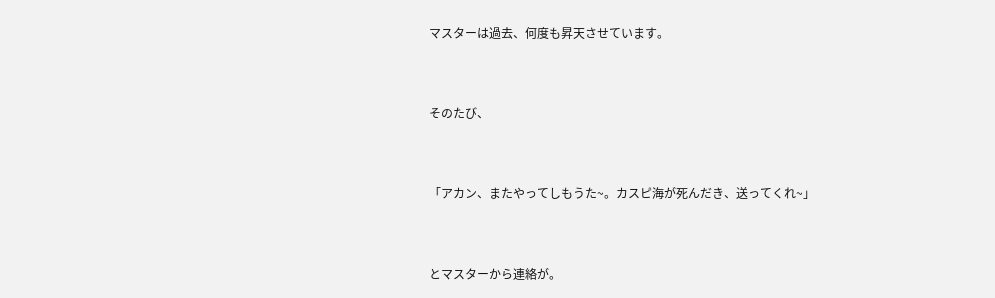マスターは過去、何度も昇天させています。


そのたび、


「アカン、またやってしもうた~。カスピ海が死んだき、送ってくれ~」


とマスターから連絡が。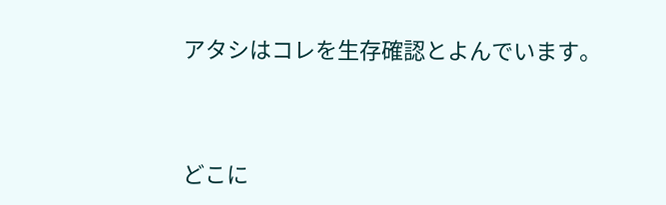アタシはコレを生存確認とよんでいます。


どこに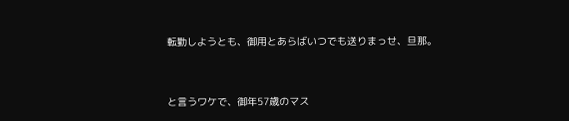転勤しようとも、御用とあらばいつでも送りまっせ、旦那。


と言うワケで、御年57歳のマス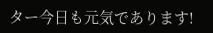ター今日も元気であります!